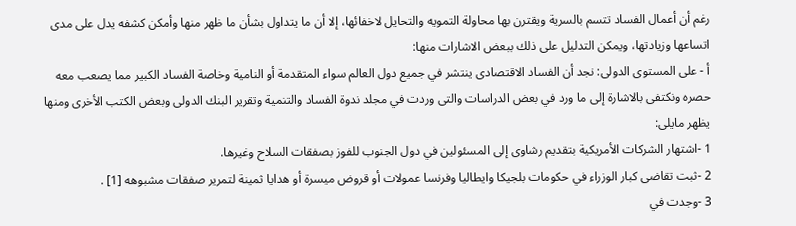رغم أن أعمال الفساد تتسم بالسرية ويقترن بها محاولة التمويه والتحايل لاخفائها، إلا أن ما يتداول بشأن ما ظهر منها وأمكن كشفه يدل على مدى اتساعها وزيادتها، ويمكن التدليل على ذلك ببعض الاشارات منها:
أ - على المستوى الدولى: نجد أن الفساد الاقتصادى ينتشر في جميع دول العالم سواء المتقدمة أو النامية وخاصة الفساد الكبير مما يصعب معه حصره ونكتفى بالاشارة إلى ما ورد في بعض الدراسات والتى وردت في مجلد ندوة الفساد والتنمية وتقرير البنك الدولى وبعض الكتب الأخرى ومنها يظهر مايلى:
1 -اشتهار الشركات الأمريكية بتقديم رشاوى إلى المسئولين في دول الجنوب للفوز بصفقات السلاح وغيرها.
2 -ثبت تقاضى كبار الوزراء في حكومات بلجيكا وايطاليا وفرنسا عمولات أو قروض ميسرة أو هدايا ثمينة لتمرير صفقات مشبوهه [1] .
3 -وجدت في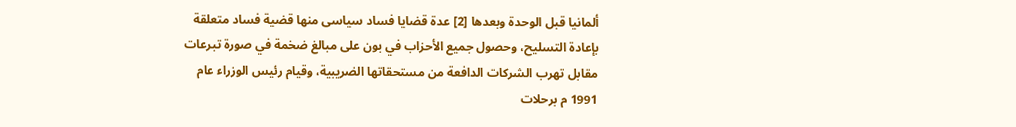ألمانيا قبل الوحدة وبعدها [2] عدة قضايا فساد سياسى منها قضية فساد متعلقة بإعادة التسليح، وحصول جميع الأحزاب في بون على مبالغ ضخمة في صورة تبرعات مقابل تهرب الشركات الدافعة من مستحقاتها الضريبية، وقيام رئيس الوزراء عام 1991 م برحلات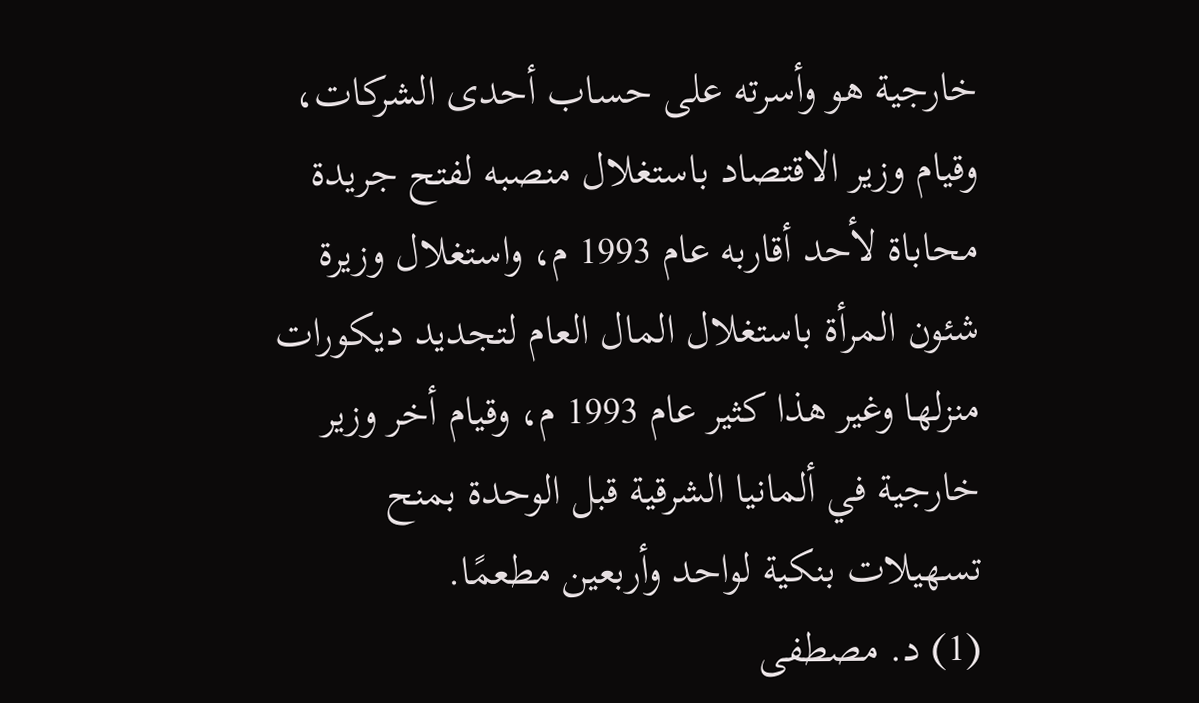خارجية هو وأسرته على حساب أحدى الشركات، وقيام وزير الاقتصاد باستغلال منصبه لفتح جريدة محاباة لأحد أقاربه عام 1993 م، واستغلال وزيرة شئون المرأة باستغلال المال العام لتجديد ديكورات منزلها وغير هذا كثير عام 1993 م، وقيام أخر وزير خارجية في ألمانيا الشرقية قبل الوحدة بمنح تسهيلات بنكية لواحد وأربعين مطعمًا.
(1) د. مصطفى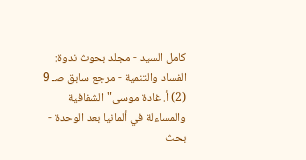كامل السيد - مجلد بحوث ندوة: الفساد والتنمية - مرجع سابق صـ 9
(2) أ. غادة موسى"الشفافية والمساءلة في ألمانيا بعد الوحدة - بحث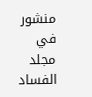منشور في مجلد الفساد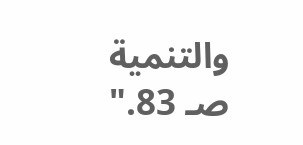والتنمية صـ 83."